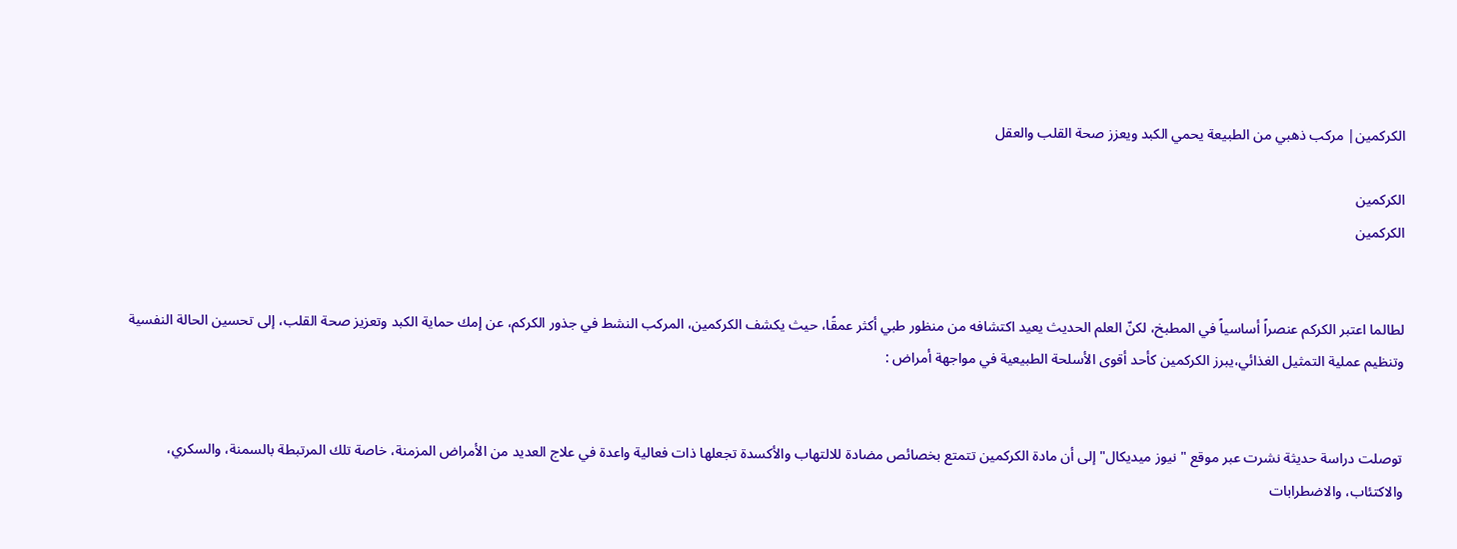الكركمين| مركب ذهبي من الطبيعة يحمي الكبد ويعزز صحة القلب والعقل

الكركمين
الكركمين


لطالما اعتبر الكركم عنصراً أساسياً في المطبخ، لكنّ العلم الحديث يعيد اكتشافه من منظور طبي أكثر عمقًا، حيث يكشف الكركمين، المركب النشط في جذور الكركم، عن إمك حماية الكبد وتعزيز صحة القلب، إلى تحسين الحالة النفسية وتنظيم عملية التمثيل الغذائي،يبرز الكركمين كأحد أقوى الأسلحة الطبيعية في مواجهة أمراض :


توصلت دراسة حديثة نشرت عبر موقع "نيوز ميديكال" إلى أن مادة الكركمين تتمتع بخصائص مضادة للالتهاب والأكسدة تجعلها ذات فعالية واعدة في علاج العديد من الأمراض المزمنة، خاصة تلك المرتبطة بالسمنة، والسكري، والاكتئاب، والاضطرابات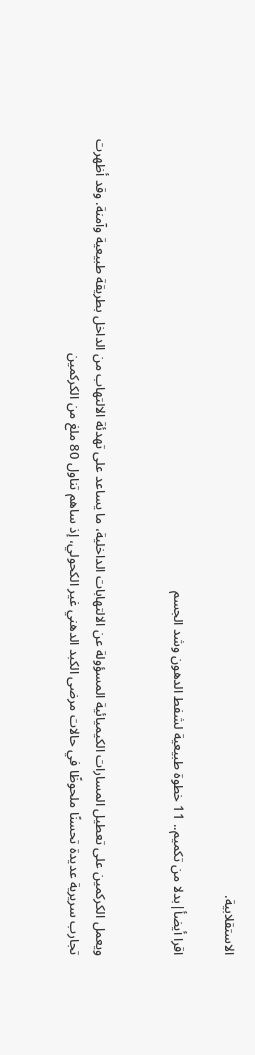الاستقلابية.

اقرا أيضأ|بدلا من تكميم.. 11 خطوة طبيعية لشفط الدهون وشد الجسم


ويعمل الكركمين على تعطيل المسارات الكيميائية المسؤولة عن الالتهابات الداخلية، ما يساعد على تهدئة الالتهاب من الداخل بطريقة طبيعية وآمنة. وقد أظهرت تجارب سريرية عديدة تحسنًا ملحوظًا في حالات مرضى الكبد الدهني غير الكحولي، إذ ساهم تناول 80 ملغ من الكركمين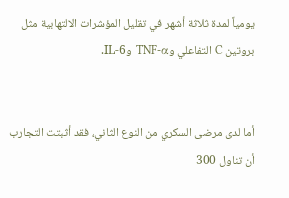يومياً لمدة ثلاثة أشهر في تقليل المؤشرات الالتهابية مثل بروتين C التفاعلي وTNF-α وIL-6.


أما لدى مرضى السكري من النوع الثاني، فقد أثبتت التجارب أن تناول 300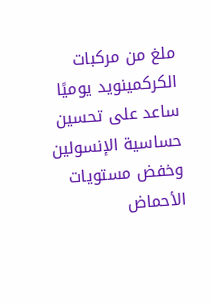ملغ من مركبات الكركمينويد يوميًا ساعد على تحسين حساسية الإنسولين وخفض مستويات الأحماض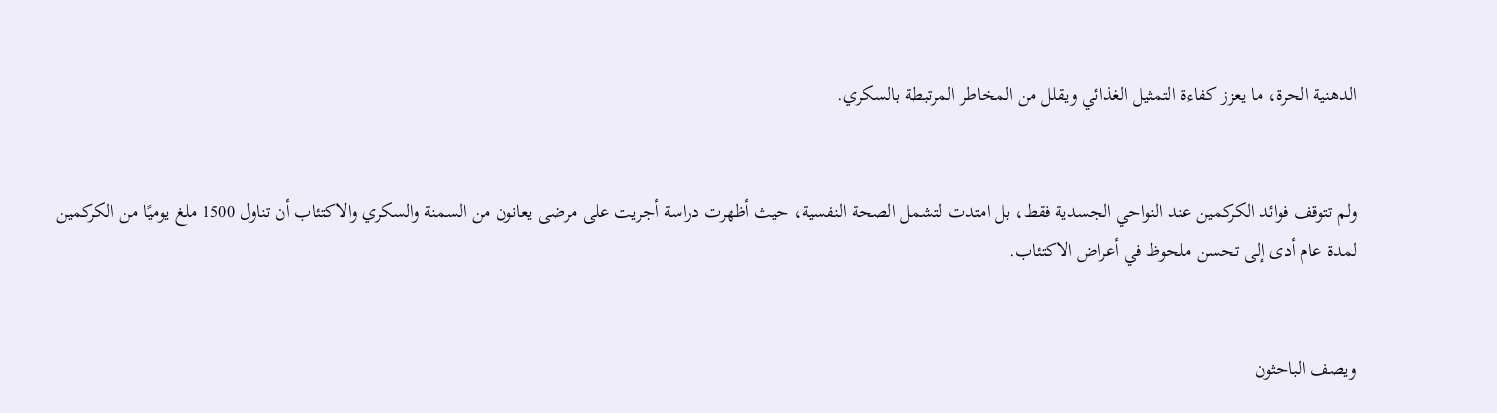الدهنية الحرة، ما يعزز كفاءة التمثيل الغذائي ويقلل من المخاطر المرتبطة بالسكري.


ولم تتوقف فوائد الكركمين عند النواحي الجسدية فقط، بل امتدت لتشمل الصحة النفسية، حيث أظهرت دراسة أجريت على مرضى يعانون من السمنة والسكري والاكتئاب أن تناول 1500 ملغ يوميًا من الكركمين لمدة عام أدى إلى تحسن ملحوظ في أعراض الاكتئاب.


ويصف الباحثون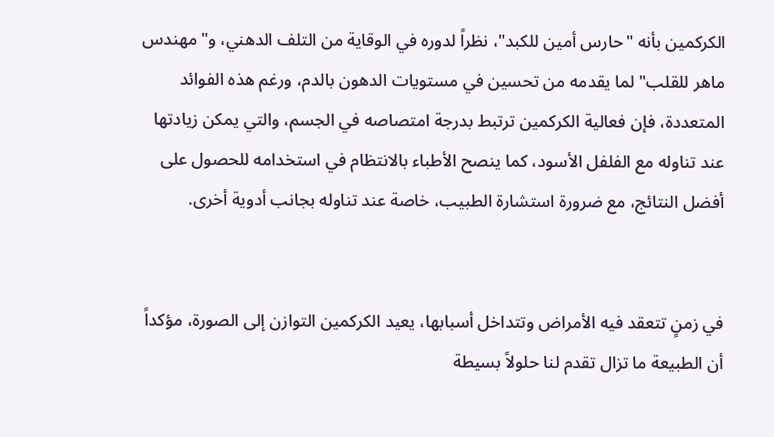الكركمين بأنه "حارس أمين للكبد"، نظراً لدوره في الوقاية من التلف الدهني، و"مهندس ماهر للقلب" لما يقدمه من تحسين في مستويات الدهون بالدم، ورغم هذه الفوائد المتعددة، فإن فعالية الكركمين ترتبط بدرجة امتصاصه في الجسم، والتي يمكن زيادتها عند تناوله مع الفلفل الأسود، كما ينصح الأطباء بالانتظام في استخدامه للحصول على أفضل النتائج، مع ضرورة استشارة الطبيب، خاصة عند تناوله بجانب أدوية أخرى.


في زمنٍ تتعقد فيه الأمراض وتتداخل أسبابها، يعيد الكركمين التوازن إلى الصورة، مؤكداً أن الطبيعة ما تزال تقدم لنا حلولاً بسيطة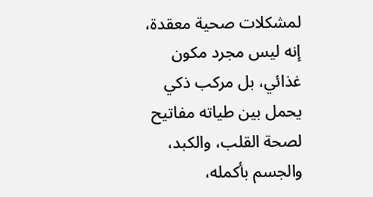لمشكلات صحية معقدة، إنه ليس مجرد مكون غذائي، بل مركب ذكي يحمل بين طياته مفاتيح لصحة القلب، والكبد، والجسم بأكمله،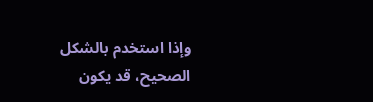وإذا استخدم بالشكل الصحيح، قد يكون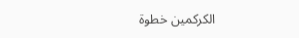الكركمين خطوة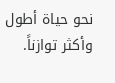نحو حياة أطول وأكثر توازناً.